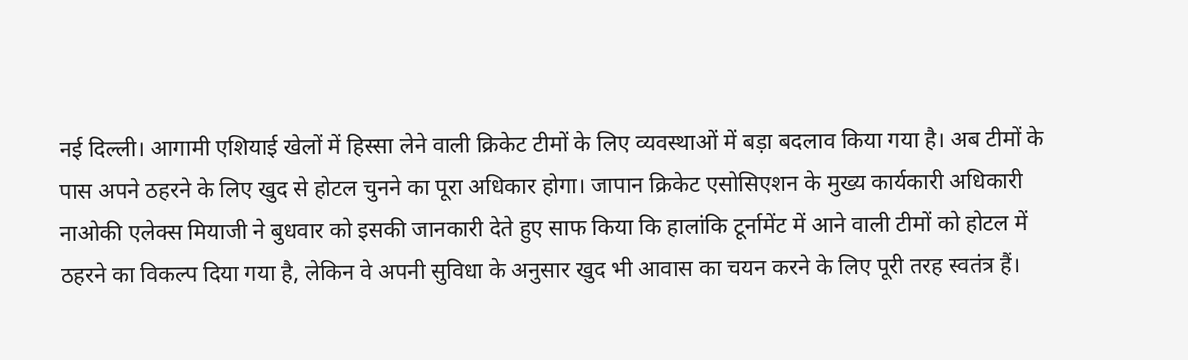नई दिल्ली। आगामी एशियाई खेलों में हिस्सा लेने वाली क्रिकेट टीमों के लिए व्यवस्थाओं में बड़ा बदलाव किया गया है। अब टीमों के पास अपने ठहरने के लिए खुद से होटल चुनने का पूरा अधिकार होगा। जापान क्रिकेट एसोसिएशन के मुख्य कार्यकारी अधिकारी नाओकी एलेक्स मियाजी ने बुधवार को इसकी जानकारी देते हुए साफ किया कि हालांकि टूर्नामेंट में आने वाली टीमों को होटल में ठहरने का विकल्प दिया गया है, लेकिन वे अपनी सुविधा के अनुसार खुद भी आवास का चयन करने के लिए पूरी तरह स्वतंत्र हैं।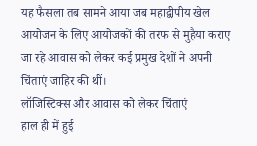यह फैसला तब सामने आया जब महाद्वीपीय खेल आयोजन के लिए आयोजकों की तरफ से मुहैया कराए जा रहे आवास को लेकर कई प्रमुख देशों ने अपनी चिंताएं जाहिर की थीं।
लॉजिस्टिक्स और आवास को लेकर चिंताएं
हाल ही में हुई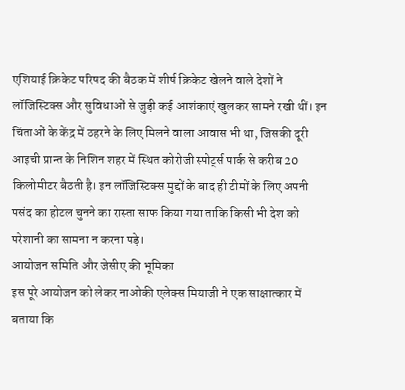एशियाई क्रिकेट परिषद की बैठक में शीर्ष क्रिकेट खेलने वाले देशों ने लॉजिस्टिक्स और सुविधाओं से जुड़ी कई आशंकाएं खुलकर सामने रखी थीं। इन चिंताओं के केंद्र में ठहरने के लिए मिलने वाला आवास भी था, जिसकी दूरी आइची प्रान्त के निशिन शहर में स्थित कोरोजी स्पोर्ट्स पार्क से करीब 20 किलोमीटर बैठती है। इन लॉजिस्टिक्स मुद्दों के बाद ही टीमों के लिए अपनी पसंद का होटल चुनने का रास्ता साफ किया गया ताकि किसी भी देश को परेशानी का सामना न करना पड़े।
आयोजन समिति और जेसीए की भूमिका
इस पूरे आयोजन को लेकर नाओकी एलेक्स मियाजी ने एक साक्षात्कार में बताया कि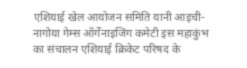एशियाई खेल आयोजन समिति यानी आइची-नागोया गेम्स ऑर्गेनाइजिंग कमेटी इस महाकुंभ का संचालन एशियाई क्रिकेट परिषद के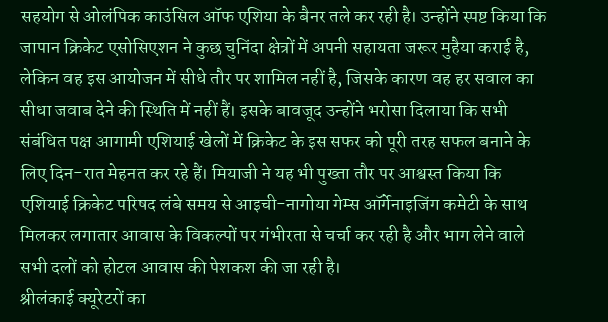सहयोग से ओलंपिक काउंसिल ऑफ एशिया के बैनर तले कर रही है। उन्होंने स्पष्ट किया कि जापान क्रिकेट एसोसिएशन ने कुछ चुनिंदा क्षेत्रों में अपनी सहायता जरूर मुहैया कराई है, लेकिन वह इस आयोजन में सीधे तौर पर शामिल नहीं है, जिसके कारण वह हर सवाल का सीधा जवाब देने की स्थिति में नहीं हैं। इसके बावजूद उन्होंने भरोसा दिलाया कि सभी संबंधित पक्ष आगामी एशियाई खेलों में क्रिकेट के इस सफर को पूरी तरह सफल बनाने के लिए दिन-रात मेहनत कर रहे हैं। मियाजी ने यह भी पुख्ता तौर पर आश्वस्त किया कि एशियाई क्रिकेट परिषद लंबे समय से आइची-नागोया गेम्स ऑर्गेनाइजिंग कमेटी के साथ मिलकर लगातार आवास के विकल्पों पर गंभीरता से चर्चा कर रही है और भाग लेने वाले सभी दलों को होटल आवास की पेशकश की जा रही है।
श्रीलंकाई क्यूरेटरों का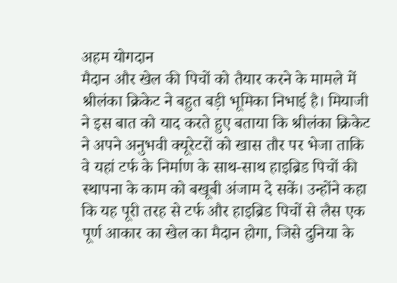अहम योगदान
मैदान और खेल की पिचों को तैयार करने के मामले में श्रीलंका क्रिकेट ने बहुत बड़ी भूमिका निभाई है। मियाजी ने इस बात को याद करते हुए बताया कि श्रीलंका क्रिकेट ने अपने अनुभवी क्यूरेटरों को खास तौर पर भेजा ताकि वे यहां टर्फ के निर्माण के साथ-साथ हाइब्रिड पिचों की स्थापना के काम को बखूबी अंजाम दे सकें। उन्होंने कहा कि यह पूरी तरह से टर्फ और हाइब्रिड पिचों से लैस एक पूर्ण आकार का खेल का मैदान होगा, जिसे दुनिया के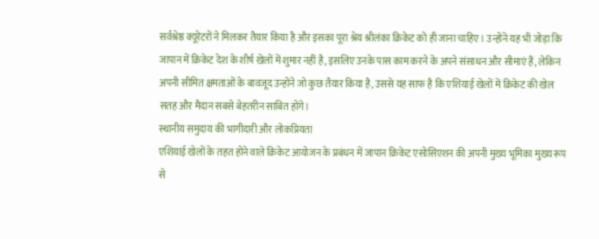सर्वश्रेष्ठ क्यूरेटरों ने मिलकर तैयार किया है और इसका पूरा श्रेय श्रीलंका क्रिकेट को ही जाना चाहिए। उन्होंने यह भी जोड़ा कि जापान में क्रिकेट देश के शीर्ष खेलों में शुमार नहीं है, इसलिए उनके पास काम करने के अपने संसाधन और सीमाएं हैं, लेकिन अपनी सीमित क्षमताओं के बावजूद उन्होंने जो कुछ तैयार किया है, उससे यह साफ है कि एशियाई खेलों में क्रिकेट की खेल सतह और मैदान सबसे बेहतरीन साबित होंगे।
स्थानीय समुदाय की भागीदारी और लोकप्रियता
एशियाई खेलों के तहत होने वाले क्रिकेट आयोजन के प्रबंधन में जापान क्रिकेट एसोसिएशन की अपनी मुख्य भूमिका मुख्य रूप से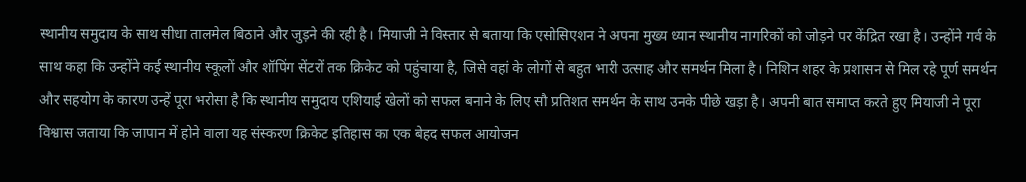स्थानीय समुदाय के साथ सीधा तालमेल बिठाने और जुड़ने की रही है। मियाजी ने विस्तार से बताया कि एसोसिएशन ने अपना मुख्य ध्यान स्थानीय नागरिकों को जोड़ने पर केंद्रित रखा है। उन्होंने गर्व के साथ कहा कि उन्होंने कई स्थानीय स्कूलों और शॉपिंग सेंटरों तक क्रिकेट को पहुंचाया है, जिसे वहां के लोगों से बहुत भारी उत्साह और समर्थन मिला है। निशिन शहर के प्रशासन से मिल रहे पूर्ण समर्थन और सहयोग के कारण उन्हें पूरा भरोसा है कि स्थानीय समुदाय एशियाई खेलों को सफल बनाने के लिए सौ प्रतिशत समर्थन के साथ उनके पीछे खड़ा है। अपनी बात समाप्त करते हुए मियाजी ने पूरा विश्वास जताया कि जापान में होने वाला यह संस्करण क्रिकेट इतिहास का एक बेहद सफल आयोजन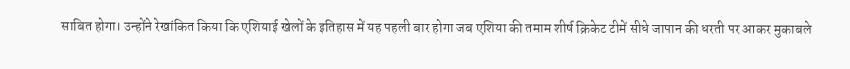साबित होगा। उन्होंने रेखांकित किया कि एशियाई खेलों के इतिहास में यह पहली बार होगा जब एशिया की तमाम शीर्ष क्रिकेट टीमें सीधे जापान की धरती पर आकर मुकाबले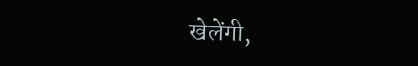खेलेंगी,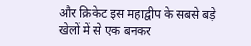और क्रिकेट इस महाद्वीप के सबसे बड़े खेलों में से एक बनकर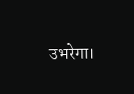उभरेगा।